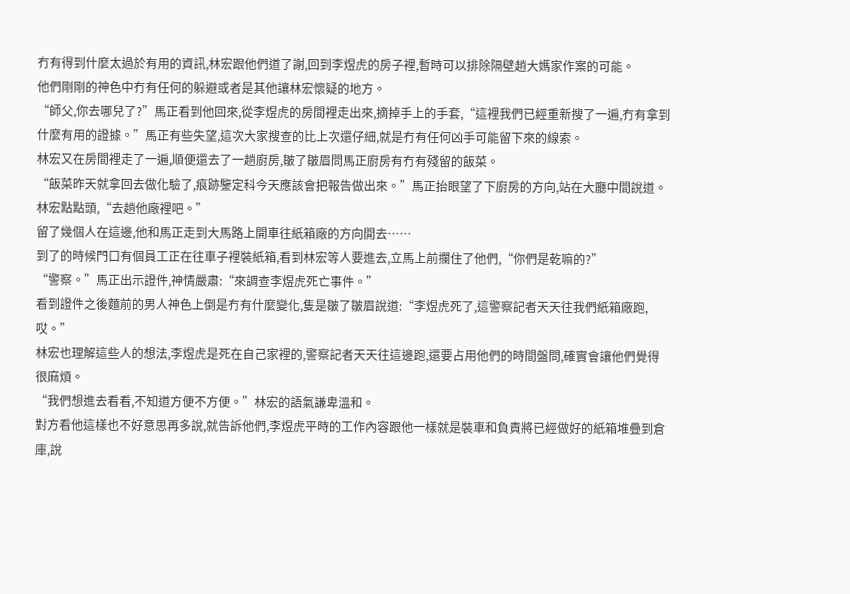冇有得到什麼太過於有用的資訊,林宏跟他們道了謝,回到李煜虎的房子裡,暫時可以排除隔壁趙大媽家作案的可能。
他們剛剛的神色中冇有任何的躲避或者是其他讓林宏懷疑的地方。
“師父,你去哪兒了?”馬正看到他回來,從李煜虎的房間裡走出來,摘掉手上的手套,“這裡我們已經重新搜了一遍,冇有拿到什麼有用的證據。”馬正有些失望,這次大家搜查的比上次還仔細,就是冇有任何凶手可能留下來的線索。
林宏又在房間裡走了一遍,順便還去了一趟廚房,皺了皺眉問馬正廚房有冇有殘留的飯菜。
“飯菜昨天就拿回去做化驗了,痕跡鑒定科今天應該會把報告做出來。”馬正抬眼望了下廚房的方向,站在大廳中間說道。
林宏點點頭,“去趟他廠裡吧。”
留了幾個人在這邊,他和馬正走到大馬路上開車往紙箱廠的方向開去……
到了的時候門口有個員工正在往車子裡裝紙箱,看到林宏等人要進去,立馬上前攔住了他們,“你們是乾嘛的?”
“警察。”馬正出示證件,神情嚴肅:“來調查李煜虎死亡事件。”
看到證件之後麵前的男人神色上倒是冇有什麼變化,隻是皺了皺眉說道:“李煜虎死了,這警察記者天天往我們紙箱廠跑,哎。”
林宏也理解這些人的想法,李煜虎是死在自己家裡的,警察記者天天往這邊跑,還要占用他們的時間盤問,確實會讓他們覺得很麻煩。
“我們想進去看看,不知道方便不方便。”林宏的語氣謙卑溫和。
對方看他這樣也不好意思再多說,就告訴他們,李煜虎平時的工作內容跟他一樣就是裝車和負責將已經做好的紙箱堆疊到倉庫,說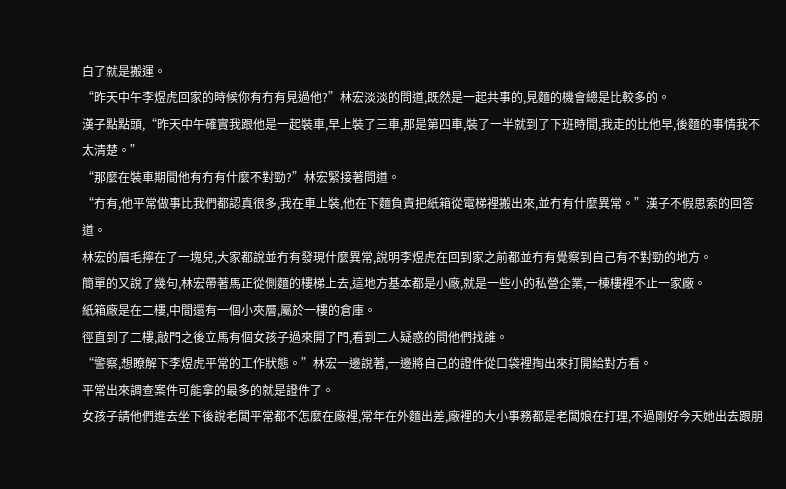白了就是搬運。
“昨天中午李煜虎回家的時候你有冇有見過他?”林宏淡淡的問道,既然是一起共事的,見麵的機會總是比較多的。
漢子點點頭,“昨天中午確實我跟他是一起裝車,早上裝了三車,那是第四車,裝了一半就到了下班時間,我走的比他早,後麵的事情我不太清楚。”
“那麼在裝車期間他有冇有什麼不對勁?”林宏緊接著問道。
“冇有,他平常做事比我們都認真很多,我在車上裝,他在下麵負責把紙箱從電梯裡搬出來,並冇有什麼異常。”漢子不假思索的回答道。
林宏的眉毛擰在了一塊兒,大家都說並冇有發現什麼異常,說明李煜虎在回到家之前都並冇有覺察到自己有不對勁的地方。
簡單的又說了幾句,林宏帶著馬正從側麵的樓梯上去,這地方基本都是小廠,就是一些小的私營企業,一棟樓裡不止一家廠。
紙箱廠是在二樓,中間還有一個小夾層,屬於一樓的倉庫。
徑直到了二樓,敲門之後立馬有個女孩子過來開了門,看到二人疑惑的問他們找誰。
“警察,想瞭解下李煜虎平常的工作狀態。”林宏一邊說著,一邊將自己的證件從口袋裡掏出來打開給對方看。
平常出來調查案件可能拿的最多的就是證件了。
女孩子請他們進去坐下後說老闆平常都不怎麼在廠裡,常年在外麵出差,廠裡的大小事務都是老闆娘在打理,不過剛好今天她出去跟朋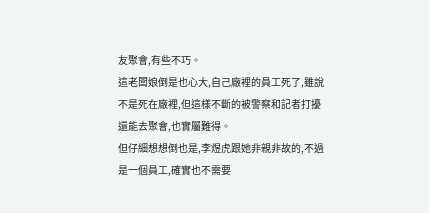友聚會,有些不巧。
這老闆娘倒是也心大,自己廠裡的員工死了,雖說不是死在廠裡,但這樣不斷的被警察和記者打擾還能去聚會,也實屬難得。
但仔細想想倒也是,李煜虎跟她非親非故的,不過是一個員工,確實也不需要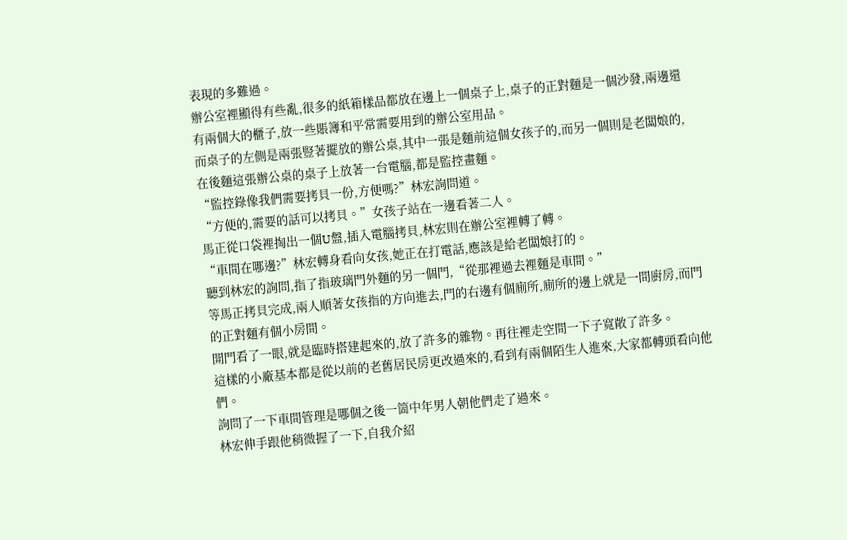表現的多難過。
辦公室裡顯得有些亂,很多的紙箱樣品都放在邊上一個桌子上,桌子的正對麵是一個沙發,兩邊還有兩個大的櫃子,放一些賬簿和平常需要用到的辦公室用品。
而桌子的左側是兩張豎著擺放的辦公桌,其中一張是麵前這個女孩子的,而另一個則是老闆娘的,在後麵這張辦公桌的桌子上放著一台電腦,都是監控畫麵。
“監控錄像我們需要拷貝一份,方便嗎?”林宏詢問道。
“方便的,需要的話可以拷貝。”女孩子站在一邊看著二人。
馬正從口袋裡掏出一個U盤,插入電腦拷貝,林宏則在辦公室裡轉了轉。
“車間在哪邊?”林宏轉身看向女孩,她正在打電話,應該是給老闆娘打的。
聽到林宏的詢問,指了指玻璃門外麵的另一個門,“從那裡過去裡麵是車間。”
等馬正拷貝完成,兩人順著女孩指的方向進去,門的右邊有個廁所,廁所的邊上就是一間廚房,而門的正對麵有個小房間。
開門看了一眼,就是臨時搭建起來的,放了許多的雜物。再往裡走空間一下子寬敞了許多。
這樣的小廠基本都是從以前的老舊居民房更改過來的,看到有兩個陌生人進來,大家都轉頭看向他們。
詢問了一下車間管理是哪個之後一箇中年男人朝他們走了過來。
林宏伸手跟他稍微握了一下,自我介紹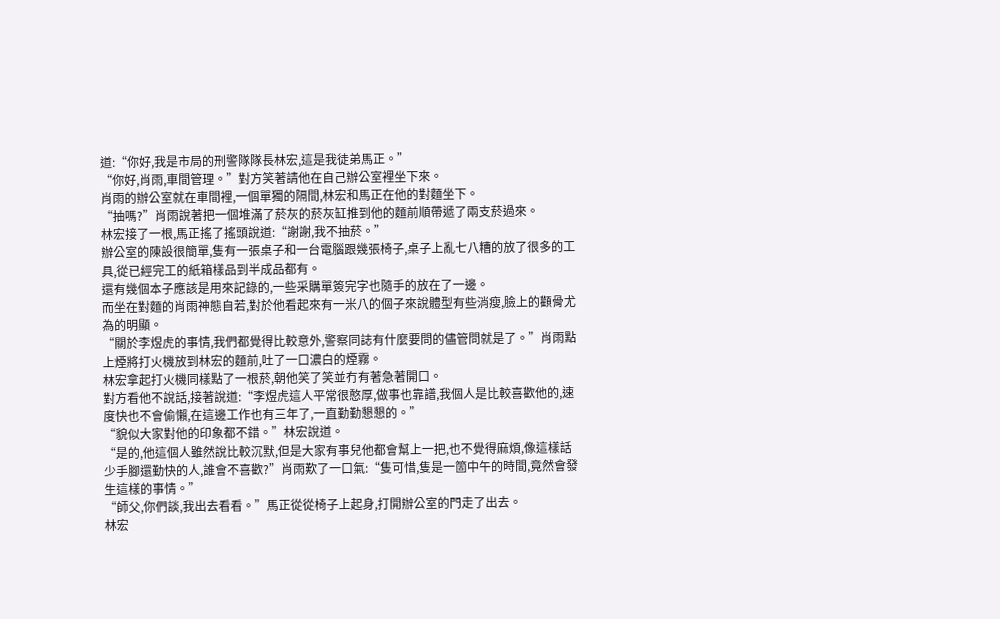道:“你好,我是市局的刑警隊隊長林宏,這是我徒弟馬正。”
“你好,肖雨,車間管理。”對方笑著請他在自己辦公室裡坐下來。
肖雨的辦公室就在車間裡,一個單獨的隔間,林宏和馬正在他的對麵坐下。
“抽嗎?”肖雨說著把一個堆滿了菸灰的菸灰缸推到他的麵前順帶遞了兩支菸過來。
林宏接了一根,馬正搖了搖頭說道:“謝謝,我不抽菸。”
辦公室的陳設很簡單,隻有一張桌子和一台電腦跟幾張椅子,桌子上亂七八糟的放了很多的工具,從已經完工的紙箱樣品到半成品都有。
還有幾個本子應該是用來記錄的,一些采購單簽完字也隨手的放在了一邊。
而坐在對麵的肖雨神態自若,對於他看起來有一米八的個子來說體型有些消瘦,臉上的顴骨尤為的明顯。
“關於李煜虎的事情,我們都覺得比較意外,警察同誌有什麼要問的儘管問就是了。”肖雨點上煙將打火機放到林宏的麵前,吐了一口濃白的煙霧。
林宏拿起打火機同樣點了一根菸,朝他笑了笑並冇有著急著開口。
對方看他不說話,接著說道:“李煜虎這人平常很憨厚,做事也靠譜,我個人是比較喜歡他的,速度快也不會偷懶,在這邊工作也有三年了,一直勤勤懇懇的。”
“貌似大家對他的印象都不錯。”林宏說道。
“是的,他這個人雖然說比較沉默,但是大家有事兒他都會幫上一把,也不覺得麻煩,像這樣話少手腳還勤快的人,誰會不喜歡?”肖雨歎了一口氣:“隻可惜,隻是一箇中午的時間,竟然會發生這樣的事情。”
“師父,你們談,我出去看看。”馬正從從椅子上起身,打開辦公室的門走了出去。
林宏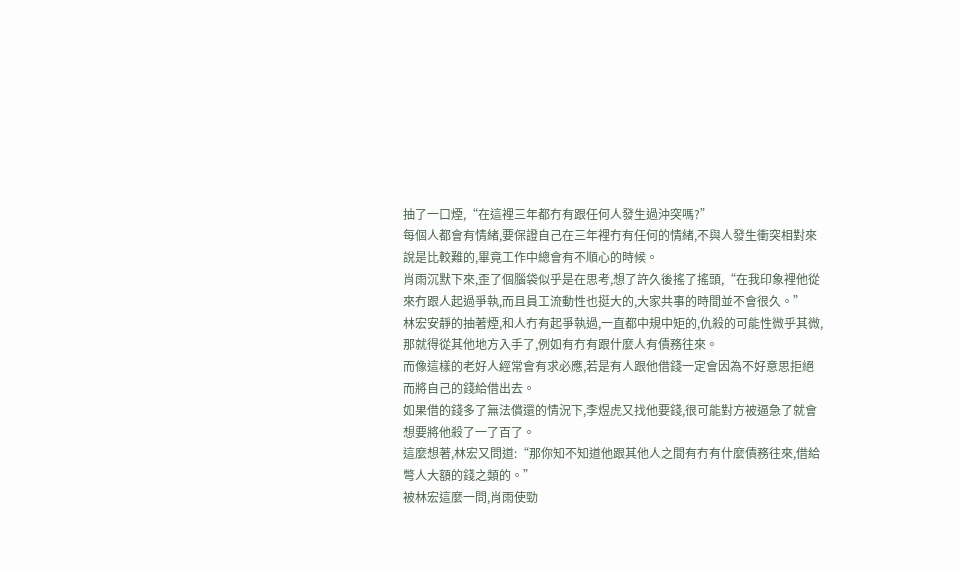抽了一口煙,“在這裡三年都冇有跟任何人發生過沖突嗎?”
每個人都會有情緒,要保證自己在三年裡冇有任何的情緒,不與人發生衝突相對來說是比較難的,畢竟工作中總會有不順心的時候。
肖雨沉默下來,歪了個腦袋似乎是在思考,想了許久後搖了搖頭,“在我印象裡他從來冇跟人起過爭執,而且員工流動性也挺大的,大家共事的時間並不會很久。”
林宏安靜的抽著煙,和人冇有起爭執過,一直都中規中矩的,仇殺的可能性微乎其微,那就得從其他地方入手了,例如有冇有跟什麼人有債務往來。
而像這樣的老好人經常會有求必應,若是有人跟他借錢一定會因為不好意思拒絕而將自己的錢給借出去。
如果借的錢多了無法償還的情況下,李煜虎又找他要錢,很可能對方被逼急了就會想要將他殺了一了百了。
這麼想著,林宏又問道:“那你知不知道他跟其他人之間有冇有什麼債務往來,借給彆人大額的錢之類的。”
被林宏這麼一問,肖雨使勁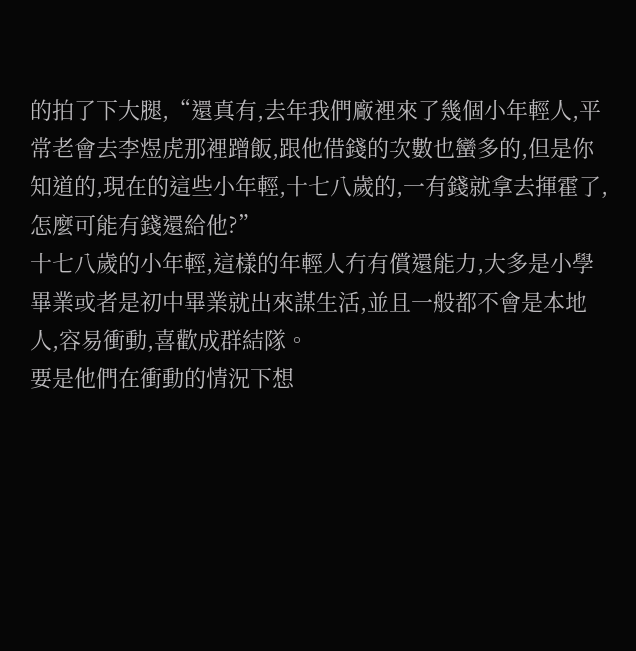的拍了下大腿,“還真有,去年我們廠裡來了幾個小年輕人,平常老會去李煜虎那裡蹭飯,跟他借錢的次數也蠻多的,但是你知道的,現在的這些小年輕,十七八歲的,一有錢就拿去揮霍了,怎麼可能有錢還給他?”
十七八歲的小年輕,這樣的年輕人冇有償還能力,大多是小學畢業或者是初中畢業就出來謀生活,並且一般都不會是本地人,容易衝動,喜歡成群結隊。
要是他們在衝動的情況下想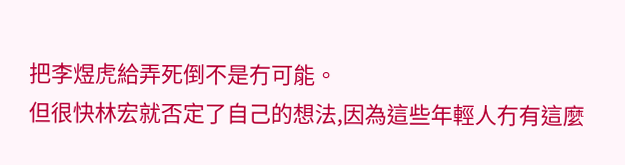把李煜虎給弄死倒不是冇可能。
但很快林宏就否定了自己的想法,因為這些年輕人冇有這麼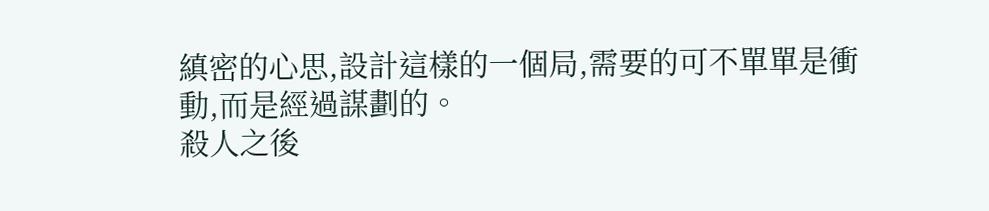縝密的心思,設計這樣的一個局,需要的可不單單是衝動,而是經過謀劃的。
殺人之後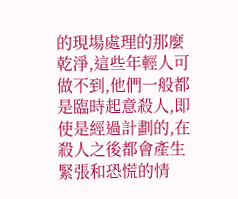的現場處理的那麼乾淨,這些年輕人可做不到,他們一般都是臨時起意殺人,即使是經過計劃的,在殺人之後都會產生緊張和恐慌的情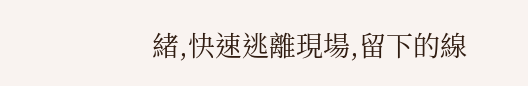緒,快速逃離現場,留下的線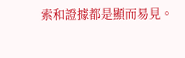索和證據都是顯而易見。